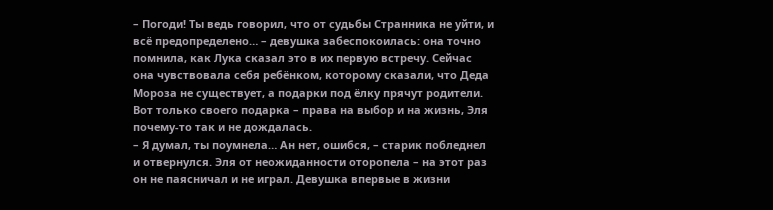– Погоди! Ты ведь говорил, что от судьбы Странника не уйти, и всё предопределено… – девушка забеспокоилась: она точно помнила, как Лука сказал это в их первую встречу. Сейчас она чувствовала себя ребёнком, которому сказали, что Деда Мороза не существует, а подарки под ёлку прячут родители. Вот только своего подарка – права на выбор и на жизнь, Эля почему-то так и не дождалась.
– Я думал, ты поумнела… Ан нет, ошибся, – старик побледнел и отвернулся. Эля от неожиданности оторопела – на этот раз он не паясничал и не играл. Девушка впервые в жизни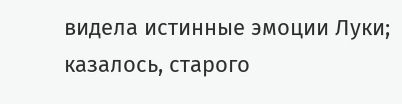видела истинные эмоции Луки; казалось, старого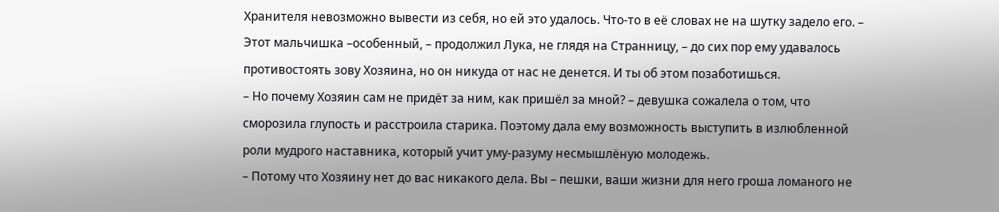Хранителя невозможно вывести из себя, но ей это удалось. Что-то в её словах не на шутку задело его. – Этот мальчишка –особенный, – продолжил Лука, не глядя на Странницу, – до сих пор ему удавалось противостоять зову Хозяина, но он никуда от нас не денется. И ты об этом позаботишься.
– Но почему Хозяин сам не придёт за ним, как пришёл за мной? – девушка сожалела о том, что сморозила глупость и расстроила старика. Поэтому дала ему возможность выступить в излюбленной роли мудрого наставника, который учит уму-разуму несмышлёную молодежь.
– Потому что Хозяину нет до вас никакого дела. Вы – пешки, ваши жизни для него гроша ломаного не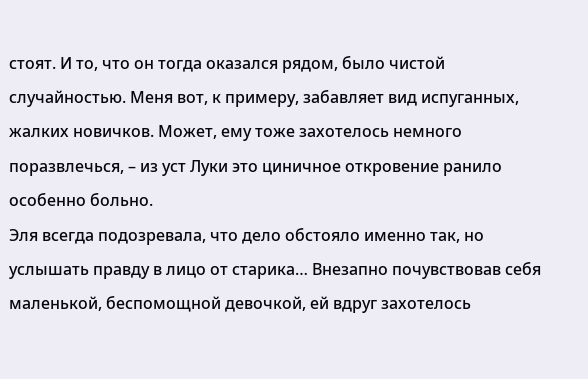стоят. И то, что он тогда оказался рядом, было чистой случайностью. Меня вот, к примеру, забавляет вид испуганных, жалких новичков. Может, ему тоже захотелось немного поразвлечься, – из уст Луки это циничное откровение ранило особенно больно.
Эля всегда подозревала, что дело обстояло именно так, но услышать правду в лицо от старика… Внезапно почувствовав себя маленькой, беспомощной девочкой, ей вдруг захотелось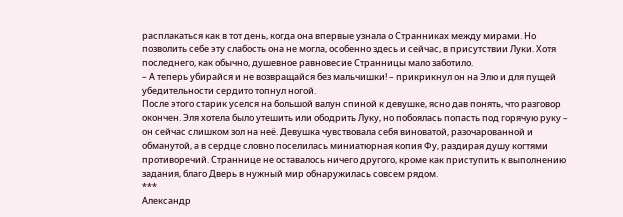расплакаться как в тот день, когда она впервые узнала о Странниках между мирами. Но позволить себе эту слабость она не могла, особенно здесь и сейчас, в присутствии Луки. Хотя последнего, как обычно, душевное равновесие Странницы мало заботило.
– А теперь убирайся и не возвращайся без мальчишки! – прикрикнул он на Элю и для пущей убедительности сердито топнул ногой.
После этого старик уселся на большой валун спиной к девушке, ясно дав понять, что разговор окончен. Эля хотела было утешить или ободрить Луку, но побоялась попасть под горячую руку – он сейчас слишком зол на неё. Девушка чувствовала себя виноватой, разочарованной и обманутой, а в сердце словно поселилась миниатюрная копия Фу, раздирая душу когтями противоречий. Страннице не оставалось ничего другого, кроме как приступить к выполнению задания, благо Дверь в нужный мир обнаружилась совсем рядом.
***
Александр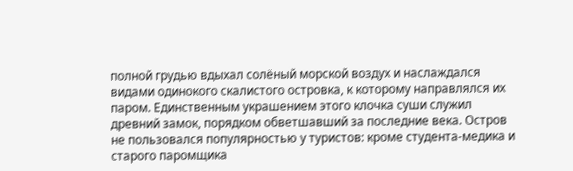полной грудью вдыхал солёный морской воздух и наслаждался видами одинокого скалистого островка, к которому направлялся их паром. Единственным украшением этого клочка суши служил древний замок, порядком обветшавший за последние века. Остров не пользовался популярностью у туристов: кроме студента-медика и старого паромщика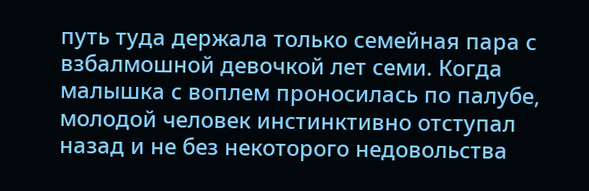путь туда держала только семейная пара с взбалмошной девочкой лет семи. Когда малышка с воплем проносилась по палубе, молодой человек инстинктивно отступал назад и не без некоторого недовольства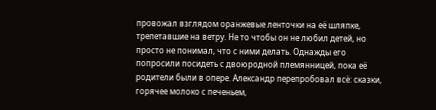провожал взглядом оранжевые ленточки на её шляпке, трепетавшие на ветру. Не то чтобы он не любил детей, но просто не понимал, что с ними делать. Однажды его попросили посидеть с двоюродной племянницей, пока её родители были в опере. Александр перепробовал всё: сказки, горячее молоко с печеньем,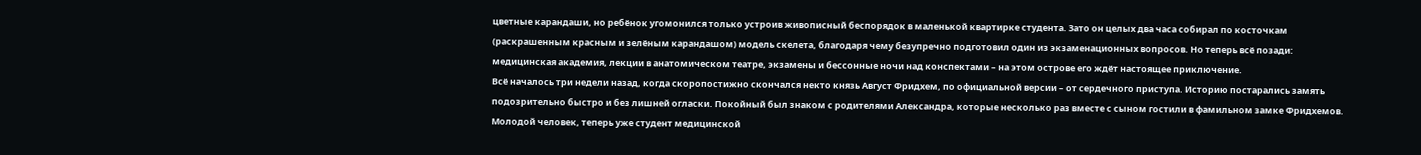цветные карандаши, но ребёнок угомонился только устроив живописный беспорядок в маленькой квартирке студента. Зато он целых два часа собирал по косточкам (раскрашенным красным и зелёным карандашом) модель скелета, благодаря чему безупречно подготовил один из экзаменационных вопросов. Но теперь всё позади: медицинская академия, лекции в анатомическом театре, экзамены и бессонные ночи над конспектами – на этом острове его ждёт настоящее приключение.
Всё началось три недели назад, когда скоропостижно скончался некто князь Август Фридхем, по официальной версии – от сердечного приступа. Историю постарались замять подозрительно быстро и без лишней огласки. Покойный был знаком с родителями Александра, которые несколько раз вместе с сыном гостили в фамильном замке Фридхемов. Молодой человек, теперь уже студент медицинской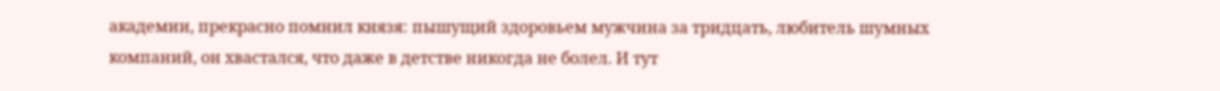академии, прекрасно помнил князя: пышущий здоровьем мужчина за тридцать, любитель шумных компаний, он хвастался, что даже в детстве никогда не болел. И тут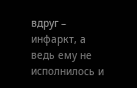вдруг – инфаркт, а ведь ему не исполнилось и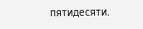пятидесяти.